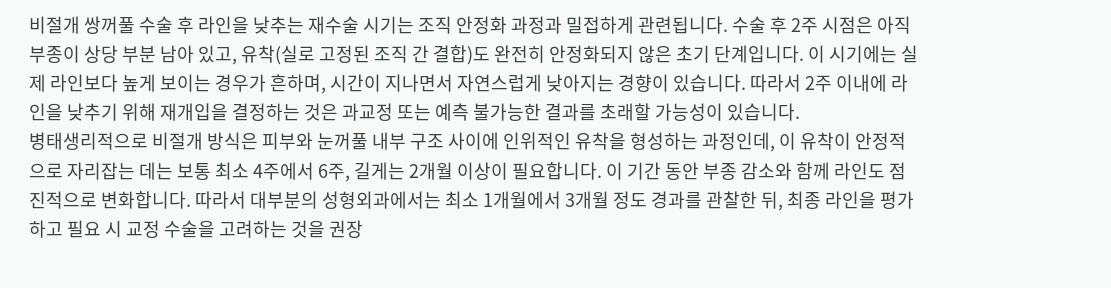비절개 쌍꺼풀 수술 후 라인을 낮추는 재수술 시기는 조직 안정화 과정과 밀접하게 관련됩니다. 수술 후 2주 시점은 아직 부종이 상당 부분 남아 있고, 유착(실로 고정된 조직 간 결합)도 완전히 안정화되지 않은 초기 단계입니다. 이 시기에는 실제 라인보다 높게 보이는 경우가 흔하며, 시간이 지나면서 자연스럽게 낮아지는 경향이 있습니다. 따라서 2주 이내에 라인을 낮추기 위해 재개입을 결정하는 것은 과교정 또는 예측 불가능한 결과를 초래할 가능성이 있습니다.
병태생리적으로 비절개 방식은 피부와 눈꺼풀 내부 구조 사이에 인위적인 유착을 형성하는 과정인데, 이 유착이 안정적으로 자리잡는 데는 보통 최소 4주에서 6주, 길게는 2개월 이상이 필요합니다. 이 기간 동안 부종 감소와 함께 라인도 점진적으로 변화합니다. 따라서 대부분의 성형외과에서는 최소 1개월에서 3개월 정도 경과를 관찰한 뒤, 최종 라인을 평가하고 필요 시 교정 수술을 고려하는 것을 권장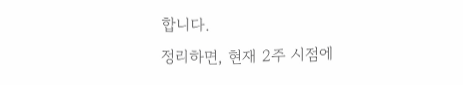합니다.
정리하면, 현재 2주 시점에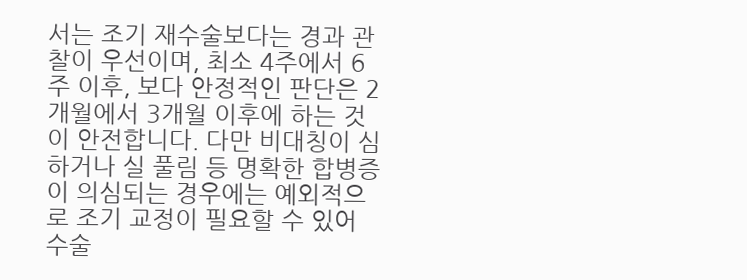서는 조기 재수술보다는 경과 관찰이 우선이며, 최소 4주에서 6주 이후, 보다 안정적인 판단은 2개월에서 3개월 이후에 하는 것이 안전합니다. 다만 비대칭이 심하거나 실 풀림 등 명확한 합병증이 의심되는 경우에는 예외적으로 조기 교정이 필요할 수 있어 수술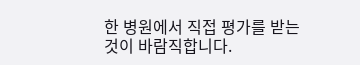한 병원에서 직접 평가를 받는 것이 바람직합니다.